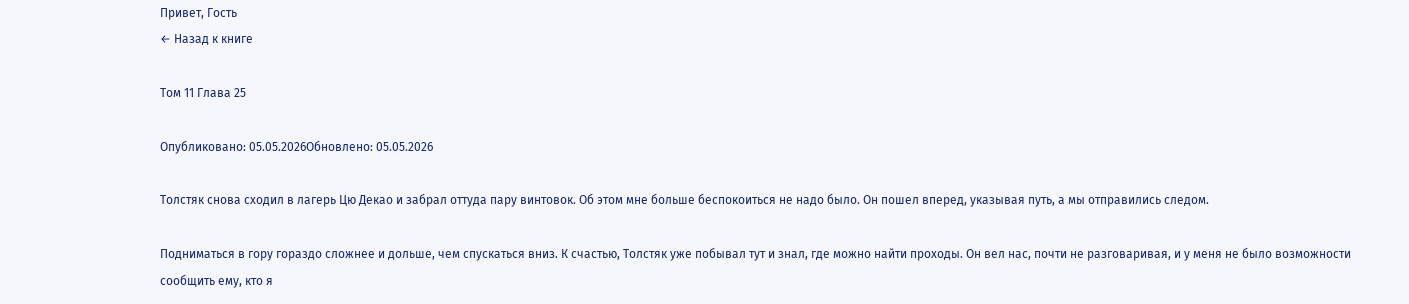Привет, Гость
← Назад к книге

Том 11 Глава 25

Опубликовано: 05.05.2026Обновлено: 05.05.2026

Толстяк снова сходил в лагерь Цю Декао и забрал оттуда пару винтовок. Об этом мне больше беспокоиться не надо было. Он пошел вперед, указывая путь, а мы отправились следом.

Подниматься в гору гораздо сложнее и дольше, чем спускаться вниз. К счастью, Толстяк уже побывал тут и знал, где можно найти проходы. Он вел нас, почти не разговаривая, и у меня не было возможности сообщить ему, кто я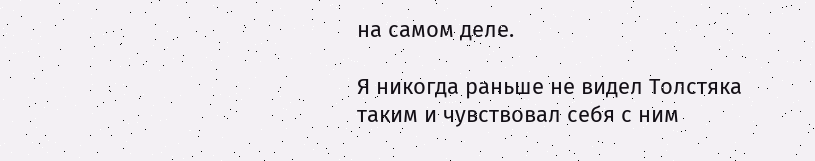на самом деле.

Я никогда раньше не видел Толстяка таким и чувствовал себя с ним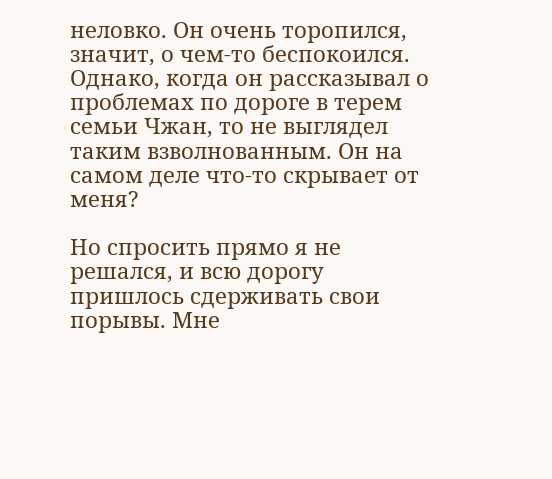неловко. Он очень торопился, значит, о чем-то беспокоился. Однако, когда он рассказывал о проблемах по дороге в терем семьи Чжан, то не выглядел таким взволнованным. Он на самом деле что-то скрывает от меня?

Но спросить прямо я не решался, и всю дорогу пришлось сдерживать свои порывы. Мне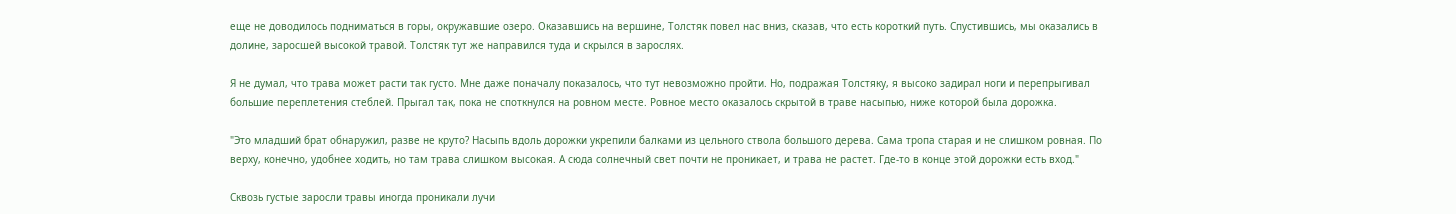еще не доводилось подниматься в горы, окружавшие озеро. Оказавшись на вершине, Толстяк повел нас вниз, сказав, что есть короткий путь. Спустившись, мы оказались в долине, заросшей высокой травой. Толстяк тут же направился туда и скрылся в зарослях.

Я не думал, что трава может расти так густо. Мне даже поначалу показалось, что тут невозможно пройти. Но, подражая Толстяку, я высоко задирал ноги и перепрыгивал большие переплетения стеблей. Прыгал так, пока не споткнулся на ровном месте. Ровное место оказалось скрытой в траве насыпью, ниже которой была дорожка.

"Это младший брат обнаружил, разве не круто? Насыпь вдоль дорожки укрепили балками из цельного ствола большого дерева. Сама тропа старая и не слишком ровная. По верху, конечно, удобнее ходить, но там трава слишком высокая. А сюда солнечный свет почти не проникает, и трава не растет. Где-то в конце этой дорожки есть вход."

Сквозь густые заросли травы иногда проникали лучи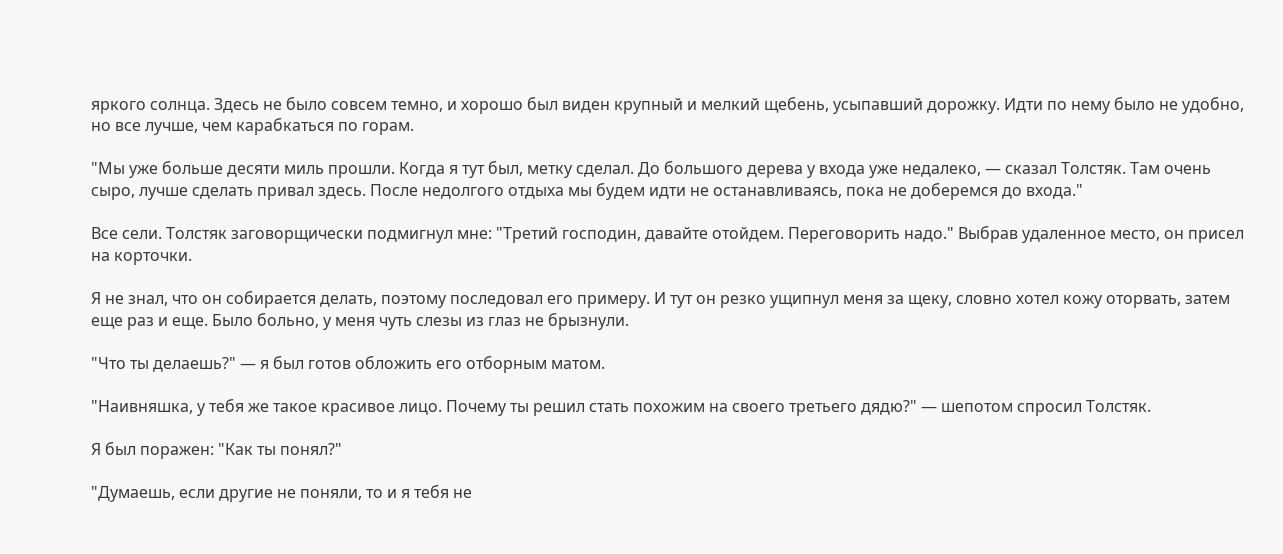яркого солнца. Здесь не было совсем темно, и хорошо был виден крупный и мелкий щебень, усыпавший дорожку. Идти по нему было не удобно, но все лучше, чем карабкаться по горам.

"Мы уже больше десяти миль прошли. Когда я тут был, метку сделал. До большого дерева у входа уже недалеко, — сказал Толстяк. Там очень сыро, лучше сделать привал здесь. После недолгого отдыха мы будем идти не останавливаясь, пока не доберемся до входа."

Все сели. Толстяк заговорщически подмигнул мне: "Третий господин, давайте отойдем. Переговорить надо." Выбрав удаленное место, он присел на корточки.

Я не знал, что он собирается делать, поэтому последовал его примеру. И тут он резко ущипнул меня за щеку, словно хотел кожу оторвать, затем еще раз и еще. Было больно, у меня чуть слезы из глаз не брызнули.

"Что ты делаешь?" — я был готов обложить его отборным матом.

"Наивняшка, у тебя же такое красивое лицо. Почему ты решил стать похожим на своего третьего дядю?" — шепотом спросил Толстяк.

Я был поражен: "Как ты понял?"

"Думаешь, если другие не поняли, то и я тебя не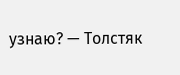узнаю? — Толстяк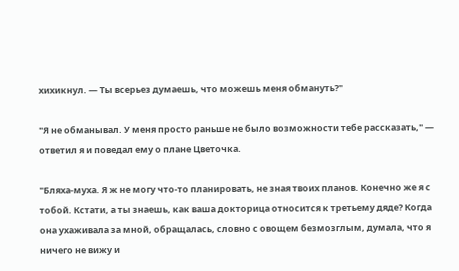хихикнул. — Ты всерьез думаешь, что можешь меня обмануть?"

"Я не обманывал. У меня просто раньше не было возможности тебе рассказать," — ответил я и поведал ему о плане Цветочка.

"Бляха-муха. Я ж не могу что-то планировать, не зная твоих планов. Конечно же я с тобой. Кстати, а ты знаешь, как ваша докторица относится к третьему дяде? Когда она ухаживала за мной, обращалась, словно с овощем безмозглым, думала, что я ничего не вижу и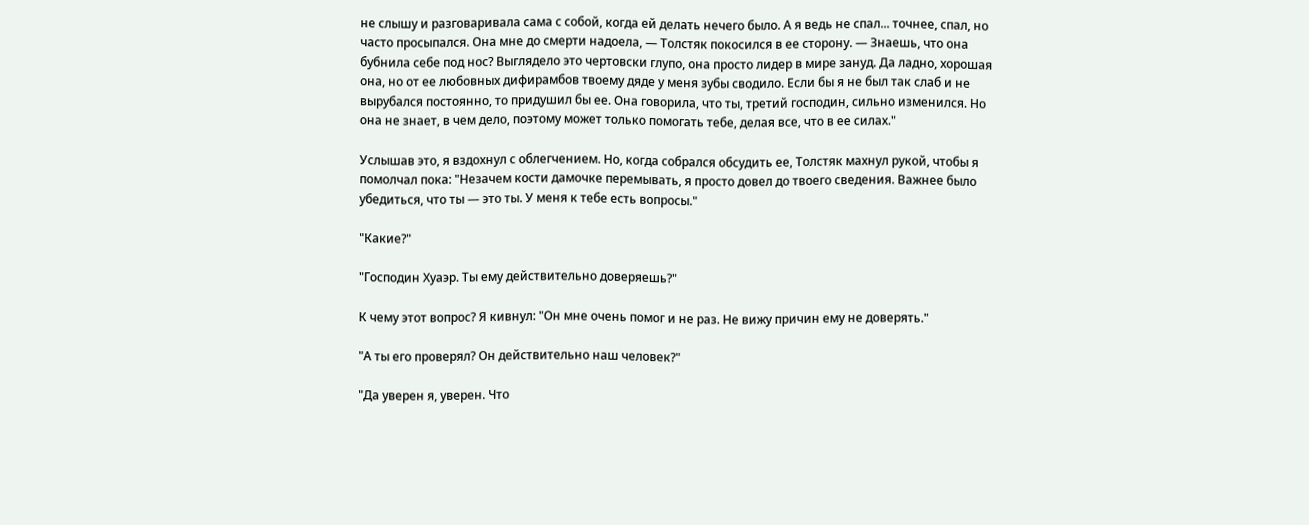не слышу и разговаривала сама с собой, когда ей делать нечего было. А я ведь не спал... точнее, спал, но часто просыпался. Она мне до смерти надоела, — Толстяк покосился в ее сторону. — Знаешь, что она бубнила себе под нос? Выглядело это чертовски глупо, она просто лидер в мире зануд. Да ладно, хорошая она, но от ее любовных дифирамбов твоему дяде у меня зубы сводило. Если бы я не был так слаб и не вырубался постоянно, то придушил бы ее. Она говорила, что ты, третий господин, сильно изменился. Но она не знает, в чем дело, поэтому может только помогать тебе, делая все, что в ее силах."

Услышав это, я вздохнул с облегчением. Но, когда собрался обсудить ее, Толстяк махнул рукой, чтобы я помолчал пока: "Незачем кости дамочке перемывать, я просто довел до твоего сведения. Важнее было убедиться, что ты — это ты. У меня к тебе есть вопросы."

"Какие?"

"Господин Хуаэр. Ты ему действительно доверяешь?"

К чему этот вопрос? Я кивнул: "Он мне очень помог и не раз. Не вижу причин ему не доверять."

"А ты его проверял? Он действительно наш человек?"

"Да уверен я, уверен. Что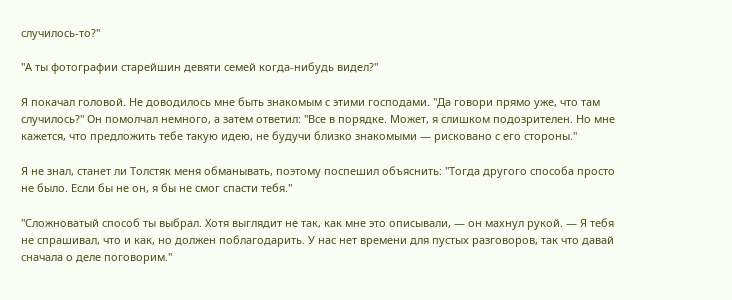случилось-то?"

"А ты фотографии старейшин девяти семей когда-нибудь видел?"

Я покачал головой. Не доводилось мне быть знакомым с этими господами. "Да говори прямо уже, что там случилось?" Он помолчал немного, а затем ответил: "Все в порядке. Может, я слишком подозрителен. Но мне кажется, что предложить тебе такую идею, не будучи близко знакомыми — рисковано с его стороны."

Я не знал, станет ли Толстяк меня обманывать, поэтому поспешил объяснить: "Тогда другого способа просто не было. Если бы не он, я бы не смог спасти тебя."

"Сложноватый способ ты выбрал. Хотя выглядит не так, как мне это описывали, — он махнул рукой. — Я тебя не спрашивал, что и как, но должен поблагодарить. У нас нет времени для пустых разговоров, так что давай сначала о деле поговорим."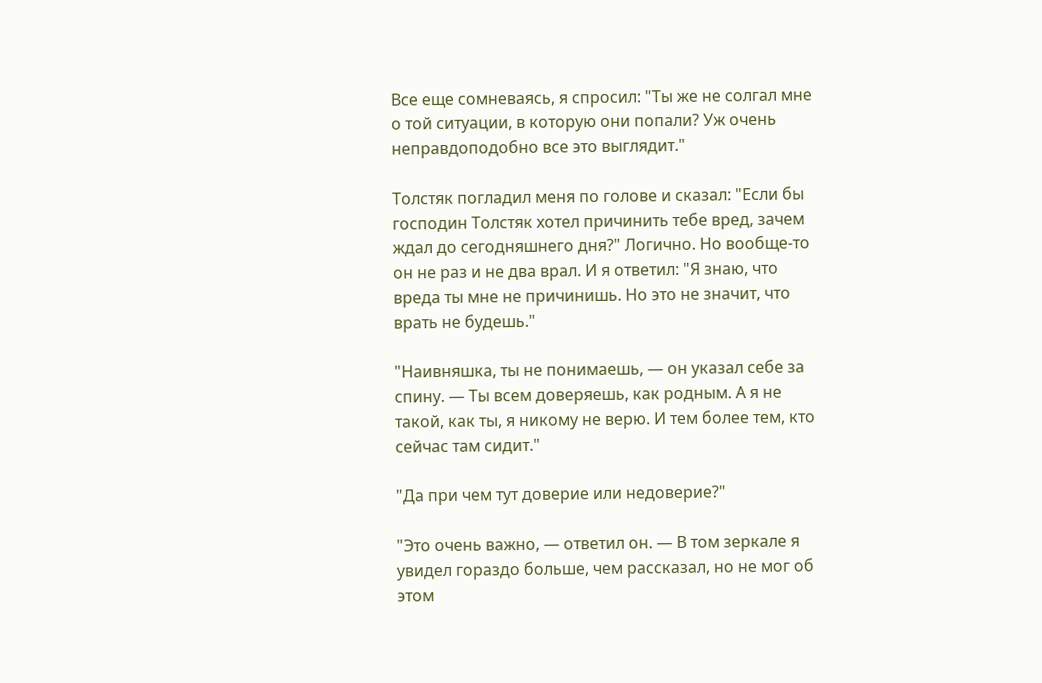Все еще сомневаясь, я спросил: "Ты же не солгал мне о той ситуации, в которую они попали? Уж очень неправдоподобно все это выглядит."

Толстяк погладил меня по голове и сказал: "Если бы господин Толстяк хотел причинить тебе вред, зачем ждал до сегодняшнего дня?" Логично. Но вообще-то он не раз и не два врал. И я ответил: "Я знаю, что вреда ты мне не причинишь. Но это не значит, что врать не будешь."

"Наивняшка, ты не понимаешь, — он указал себе за спину. — Ты всем доверяешь, как родным. А я не такой, как ты, я никому не верю. И тем более тем, кто сейчас там сидит."

"Да при чем тут доверие или недоверие?"

"Это очень важно, — ответил он. — В том зеркале я увидел гораздо больше, чем рассказал, но не мог об этом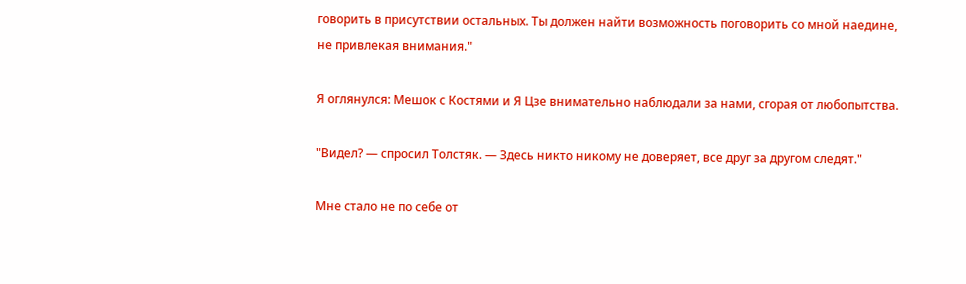говорить в присутствии остальных. Ты должен найти возможность поговорить со мной наедине, не привлекая внимания."

Я оглянулся: Мешок с Костями и Я Цзе внимательно наблюдали за нами, сгорая от любопытства.

"Видел? — спросил Толстяк. — Здесь никто никому не доверяет, все друг за другом следят."

Мне стало не по себе от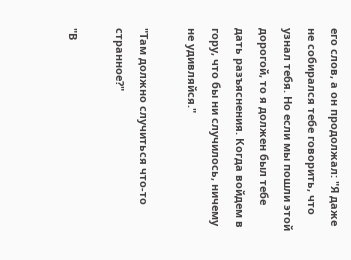его слов, а он продолжал: "Я даже не собирался тебе говорить, что узнал тебя. Но если мы пошли этой дорогой, то я должен был тебе дать разъяснения. Когда войдем в гору, что бы ни случилось, ничему не удивляйся."

"Там должно случиться что-то странное?"

"В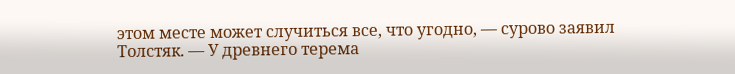этом месте может случиться все, что угодно, — сурово заявил Толстяк. — У древнего терема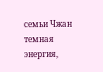семьи Чжан темная энергия,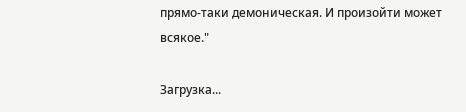прямо-таки демоническая. И произойти может всякое."

Загрузка...